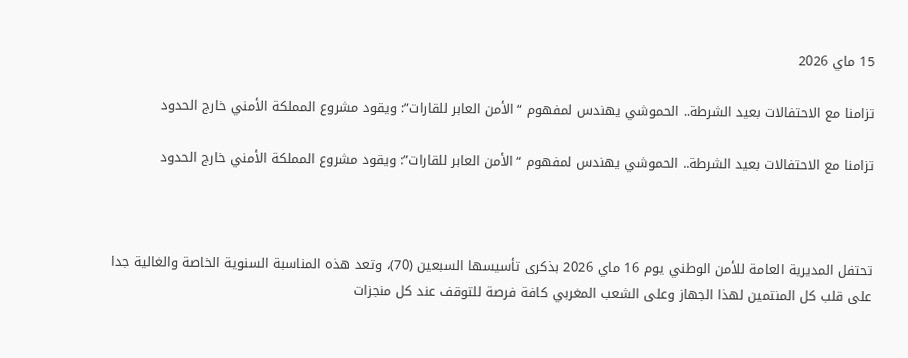15 ماي 2026

تزامنا مع الاحتفالات بعيد الشرطة.. الحموشي يهندس لمفهوم “الأمن العابر للقارات”: ويقود مشروع المملكة الأمني خارج الحدود

تزامنا مع الاحتفالات بعيد الشرطة.. الحموشي يهندس لمفهوم “الأمن العابر للقارات”: ويقود مشروع المملكة الأمني خارج الحدود



تحتفل المديرية العامة للأمن الوطني يوم 16 ماي 2026 بذكرى تأسيسها السبعين (70)، وتعد هذه المناسبة السنوية الخاصة والغالية جدا على قلب كل المنتمين لهذا الجهاز وعلى الشعب المغربي كافة فرصة للتوقف عند كل منجزات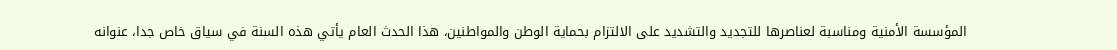المؤسسة الأمنية ومناسبة لعناصرها للتجديد والتشديد على الالتزام بحماية الوطن والمواطنين، هذا الحدث العام يأتي هذه السنة في سياق خاص جدا، عنوانه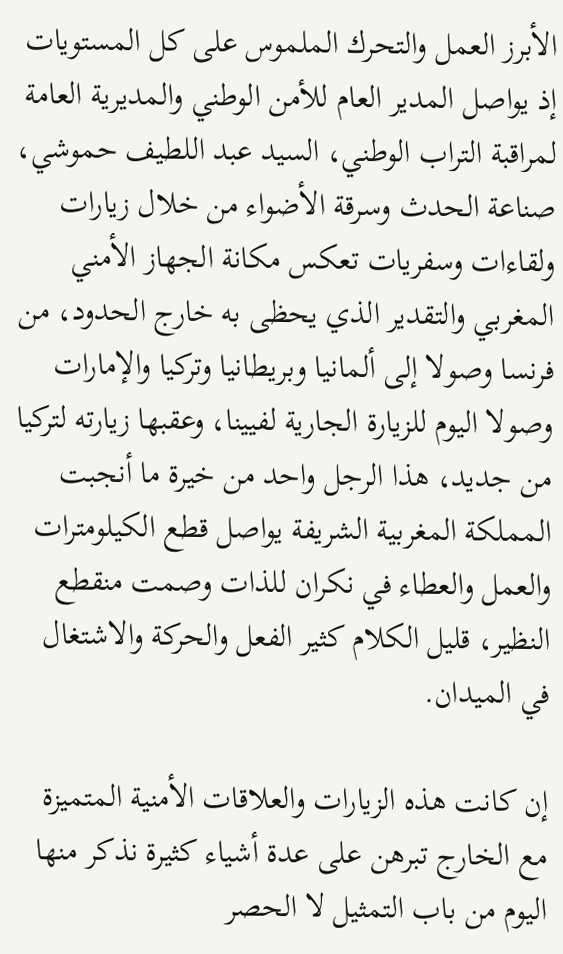الأبرز العمل والتحرك الملموس على كل المستويات إذ يواصل المدير العام للأمن الوطني والمديرية العامة لمراقبة التراب الوطني، السيد عبد اللطيف حموشي، صناعة الحدث وسرقة الأضواء من خلال زيارات ولقاءات وسفريات تعكس مكانة الجهاز الأمني المغربي والتقدير الذي يحظى به خارج الحدود، من فرنسا وصولا إلى ألمانيا وبريطانيا وتركيا والإمارات وصولا اليوم للزيارة الجارية لفيينا، وعقبها زيارته لتركيا من جديد، هذا الرجل واحد من خيرة ما أنجبت المملكة المغربية الشريفة يواصل قطع الكيلومترات والعمل والعطاء في نكران للذات وصمت منقطع النظير، قليل الكلام كثير الفعل والحركة والاشتغال في الميدان.

إن كانت هذه الزيارات والعلاقات الأمنية المتميزة مع الخارج تبرهن على عدة أشياء كثيرة نذكر منها اليوم من باب التمثيل لا الحصر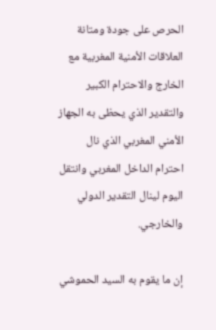الحرص على جودة ومتانة العلاقات الأمنية المغربية مع الخارج والاحترام الكبير والتقدير الذي يحظى به الجهاز الأمني المغربي الذي نال احترام الداخل المغربي وانتقل اليوم لينال التقدير الدولي والخارجي.

إن ما يقوم به السيد الحموشي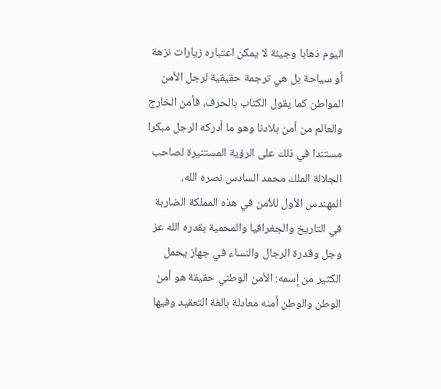اليوم ذهابا وجيئة لا يمكن اعتباره زيارات نزهة أو سياحة بل هي ترجمة حقيقية لرجل الأمن المواطن كما يقول الكتاب بالحرف، فأمن الخارج والعالم من أمن بلادنا وهو ما أدركه الرجل مبكرا مستندا في ذلك على الرؤية المستنيرة لصاحب الجلالة الملك محمد السادس نصره الله، المهندس الأول للأمن في هذه المملكة الضاربة في التاريخ والجغرافيا والمحمية بقدره الله عز وجل وقدرة الرجال والنساء في جهاز يحمل الكثير من إسمه: الأمن الوطني حقيقة هو أمن الوطن والوطن أمنه معادلة بالغة التعقيد وفيها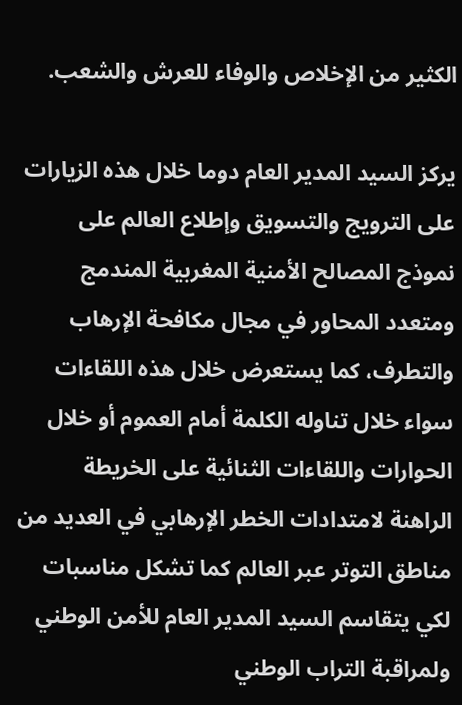الكثير من الإخلاص والوفاء للعرش والشعب.

يركز السيد المدير العام دوما خلال هذه الزيارات على الترويج والتسويق وإطلاع العالم على نموذج المصالح الأمنية المغربية المندمج ومتعدد المحاور في مجال مكافحة الإرهاب والتطرف، كما يستعرض خلال هذه اللقاءات سواء خلال تناوله الكلمة أمام العموم أو خلال الحوارات واللقاءات الثنائية على الخريطة الراهنة لامتدادات الخطر الإرهابي في العديد من مناطق التوتر عبر العالم كما تشكل مناسبات لكي يتقاسم السيد المدير العام للأمن الوطني ولمراقبة التراب الوطني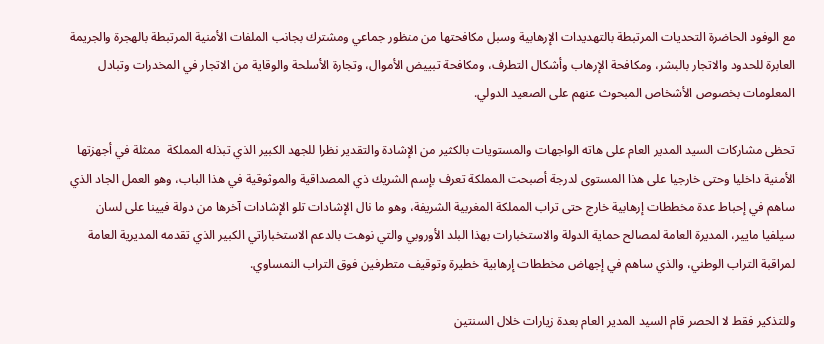مع الوفود الحاضرة التحديات المرتبطة بالتهديدات الإرهابية وسبل مكافحتها من منظور جماعي ومشترك بجانب الملفات الأمنية المرتبطة بالهجرة والجريمة العابرة للحدود والاتجار بالبشر، ومكافحة الإرهاب وأشكال التطرف، ومكافحة تبييض الأموال، وتجارة الأسلحة والوقاية من الاتجار في المخدرات وتبادل المعلومات بخصوص الأشخاص المبحوث عنهم على الصعيد الدولي.

تحظى مشاركات السيد المدير العام على هاته الواجهات والمستويات بالكثير من الإشادة والتقدير نظرا للجهد الكبير الذي تبذله المملكة  ممثلة في أجهزتها الأمنية داخليا وحتى خارجيا على هذا المستوى لدرجة أصبحت المملكة تعرف بإسم الشريك ذي المصداقية والموثوقية في هذا الباب، وهو العمل الجاد الذي ساهم في إحباط عدة مخططات إرهابية خارج حتى تراب المملكة المغربية الشريفة، وهو ما نال الإشادات تلو الإشادات آخرها من دولة فيينا على لسان سيلفيا مايير، المديرة العامة لمصالح حماية الدولة والاستخبارات بهذا البلد الأوروبي والتي نوهت بالدعم الاستخباراتي الكبير الذي تقدمه المديرية العامة لمراقبة التراب الوطني، والذي ساهم في إجهاض مخططات إرهابية خطيرة وتوقيف متطرفين فوق التراب النمساوي.

وللتذكير فقط لا الحصر قام السيد المدير العام بعدة زيارات خلال السنتين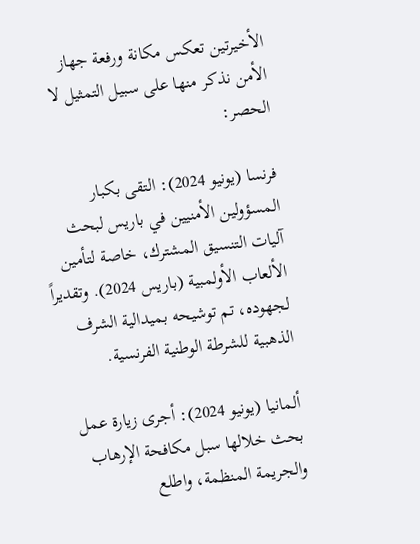الأخيرتين تعكس مكانة ورفعة جهاز الأمن نذكر منها على سبيل التمثيل لا الحصر:

فرنسا (يونيو 2024): التقى بكبار المسؤولين الأمنيين في باريس لبحث آليات التنسيق المشترك، خاصة لتأمين الألعاب الأولمبية (باريس 2024). وتقديراً لجهوده، تم توشيحه بميدالية الشرف الذهبية للشرطة الوطنية الفرنسية.

ألمانيا (يونيو 2024): أجرى زيارة عمل بحث خلالها سبل مكافحة الإرهاب والجريمة المنظمة، واطلع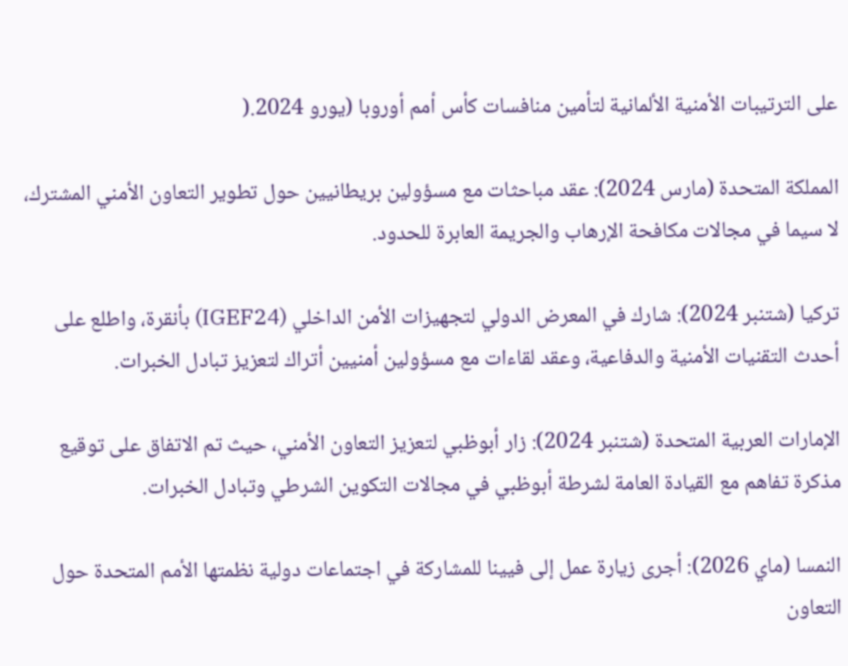على الترتيبات الأمنية الألمانية لتأمين منافسات كأس أمم أوروبا (يورو 2024.(

المملكة المتحدة (مارس 2024): عقد مباحثات مع مسؤولين بريطانيين حول تطوير التعاون الأمني المشترك، لا سيما في مجالات مكافحة الإرهاب والجريمة العابرة للحدود.

تركيا (شتنبر 2024): شارك في المعرض الدولي لتجهيزات الأمن الداخلي (IGEF24) بأنقرة، واطلع على أحدث التقنيات الأمنية والدفاعية، وعقد لقاءات مع مسؤولين أمنيين أتراك لتعزيز تبادل الخبرات.

الإمارات العربية المتحدة (شتنبر 2024): زار أبوظبي لتعزيز التعاون الأمني، حيث تم الاتفاق على توقيع مذكرة تفاهم مع القيادة العامة لشرطة أبوظبي في مجالات التكوين الشرطي وتبادل الخبرات.

النمسا (ماي 2026): أجرى زيارة عمل إلى فيينا للمشاركة في اجتماعات دولية نظمتها الأمم المتحدة حول التعاون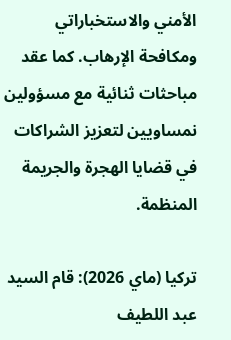الأمني والاستخباراتي ومكافحة الإرهاب. كما عقد مباحثات ثنائية مع مسؤولين نمساويين لتعزيز الشراكات في قضايا الهجرة والجريمة المنظمة.

تركيا (ماي 2026): قام السيد عبد اللطيف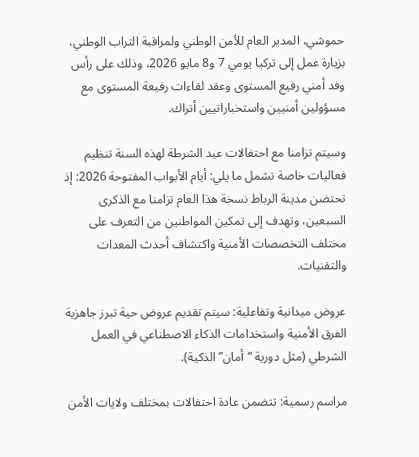حموشي، المدير العام للأمن الوطني ولمراقبة التراب الوطني، بزيارة عمل إلى تركيا يومي 7 و8 مايو 2026، وذلك على رأس وفد أمني رفيع المستوى وعقد لقاءات رفيعة المستوى مع مسؤولين أمنيين واستخباراتيين أتراك.

وسيتم تزامنا مع احتفالات عيد الشرطة لهذه السنة تنظيم فعاليات خاصة تشمل ما يلي: أيام الأبواب المفتوحة 2026: إذ تحتضن مدينة الرباط نسخة هذا العام تزامنا مع الذكرى السبعين، وتهدف إلى تمكين المواطنين من التعرف على مختلف التخصصات الأمنية واكتشاف أحدث المعدات والتقنيات.

عروض ميدانية وتفاعلية: سيتم تقديم عروض حية تبرز جاهزية الفرق الأمنية واستخدامات الذكاء الاصطناعي في العمل الشرطي (مثل دورية “أمان” الذكية).

مراسم رسمية: تتضمن عادة احتفالات بمختلف ولايات الأمن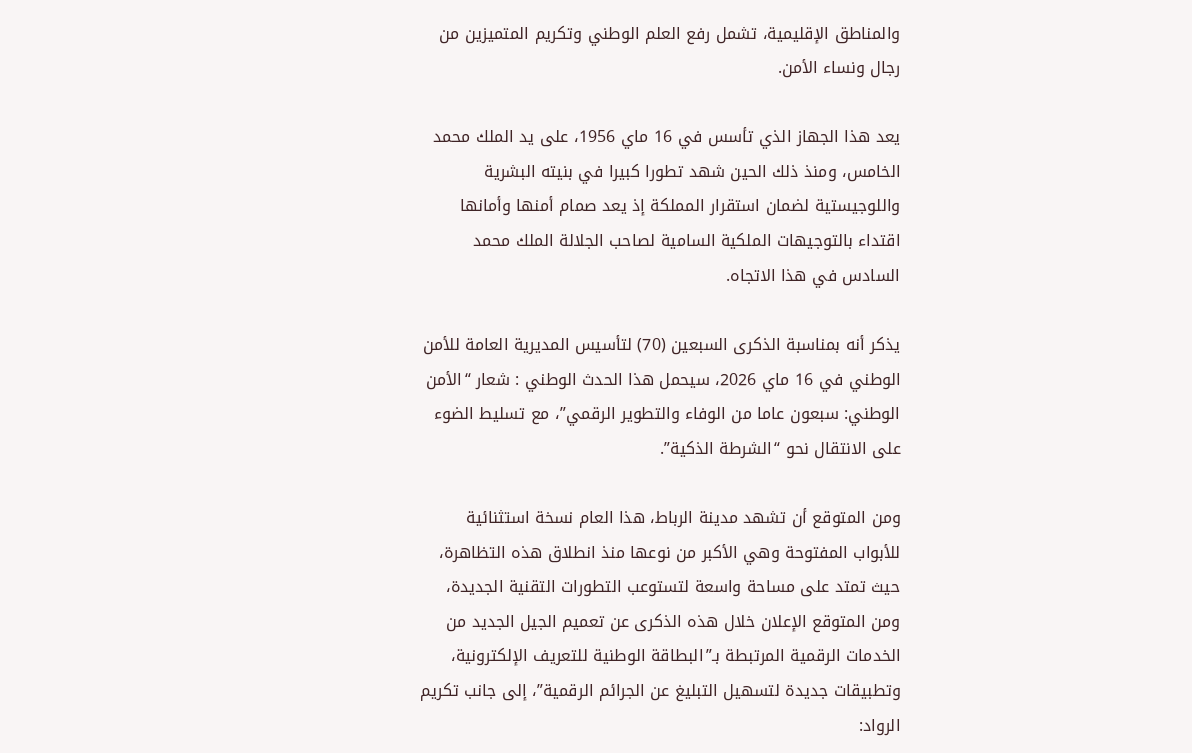والمناطق الإقليمية، تشمل رفع العلم الوطني وتكريم المتميزين من رجال ونساء الأمن.

يعد هذا الجهاز الذي تأسس في 16 ماي 1956، على يد الملك محمد الخامس، ومنذ ذلك الحين شهد تطورا كبيرا في بنيته البشرية واللوجيستية لضمان استقرار المملكة إذ يعد صمام أمنها وأمانها اقتداء بالتوجيهات الملكية السامية لصاحب الجلالة الملك محمد السادس في هذا الاتجاه.

يذكر أنه بمناسبة الذكرى السبعين (70) لتأسيس المديرية العامة للأمن الوطني في 16 ماي 2026، سيحمل هذا الحدث الوطني : شعار “الأمن الوطني: سبعون عاما من الوفاء والتطوير الرقمي”، مع تسليط الضوء على الانتقال نحو “الشرطة الذكية”.

ومن المتوقع أن تشهد مدينة الرباط، هذا العام نسخة استثنائية للأبواب المفتوحة وهي الأكبر من نوعها منذ انطلاق هذه التظاهرة، حيث تمتد على مساحة واسعة لتستوعب التطورات التقنية الجديدة، ومن المتوقع الإعلان خلال هذه الذكرى عن تعميم الجيل الجديد من الخدمات الرقمية المرتبطة بـ”البطاقة الوطنية للتعريف الإلكترونية، وتطبيقات جديدة لتسهيل التبليغ عن الجرائم الرقمية”، إلى جانب تكريم الرواد: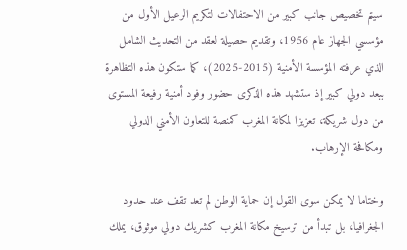سيتم تخصيص جانب كبير من الاحتفالات لتكريم الرعيل الأول من مؤسسي الجهاز عام 1956، وتقديم حصيلة لعقد من التحديث الشامل الذي عرفته المؤسسة الأمنية (2015-2025)، كما ستكون هذه التظاهرة ببعد دولي كبير إذ ستشهد هذه الذكرى حضور وفود أمنية رفيعة المستوى من دول شريكة، تعزيزا لمكانة المغرب كمنصة للتعاون الأمني الدولي ومكافحة الإرهاب.

وختاما لا يمكن سوى القول إن حماية الوطن لم تعد تقف عند حدود الجغرافيا، بل تبدأ من ترسيخ مكانة المغرب كشريك دولي موثوق، يملك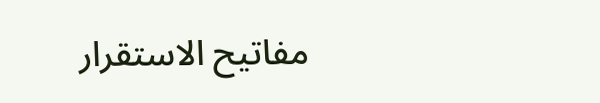مفاتيح الاستقرار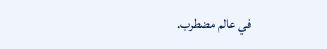في عالم مضطرب.